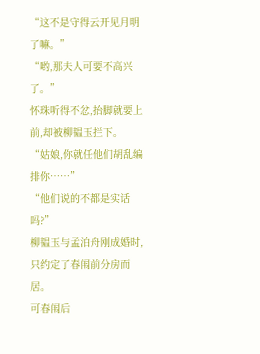“这不是守得云开见月明了嘛。”
“哟,那夫人可要不高兴了。”
怀珠听得不忿,抬脚就要上前,却被柳韫玉拦下。
“姑娘,你就任他们胡乱编排你……”
“他们说的不都是实话吗?”
柳韫玉与孟泊舟刚成婚时,只约定了春闱前分房而居。
可春闱后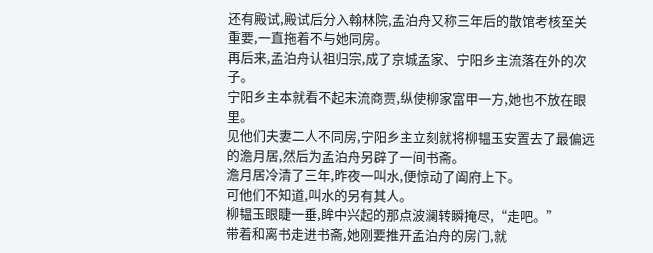还有殿试,殿试后分入翰林院,孟泊舟又称三年后的散馆考核至关重要,一直拖着不与她同房。
再后来,孟泊舟认祖归宗,成了京城孟家、宁阳乡主流落在外的次子。
宁阳乡主本就看不起末流商贾,纵使柳家富甲一方,她也不放在眼里。
见他们夫妻二人不同房,宁阳乡主立刻就将柳韫玉安置去了最偏远的澹月居,然后为孟泊舟另辟了一间书斋。
澹月居冷清了三年,昨夜一叫水,便惊动了阖府上下。
可他们不知道,叫水的另有其人。
柳韫玉眼睫一垂,眸中兴起的那点波澜转瞬掩尽,“走吧。”
带着和离书走进书斋,她刚要推开孟泊舟的房门,就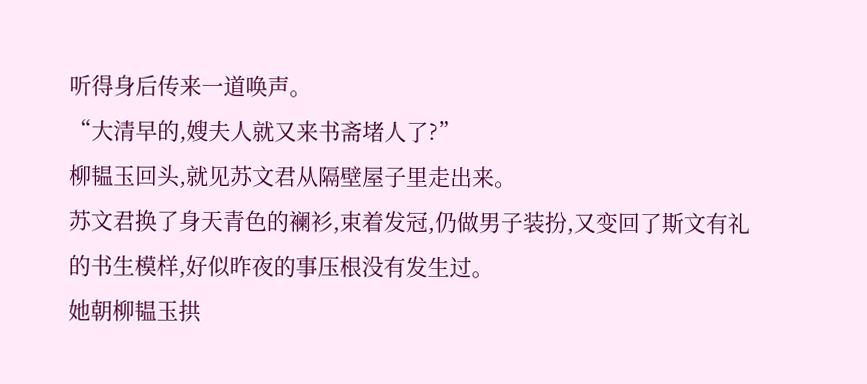听得身后传来一道唤声。
“大清早的,嫂夫人就又来书斋堵人了?”
柳韫玉回头,就见苏文君从隔壁屋子里走出来。
苏文君换了身天青色的襕衫,束着发冠,仍做男子装扮,又变回了斯文有礼的书生模样,好似昨夜的事压根没有发生过。
她朝柳韫玉拱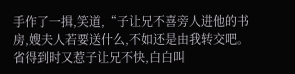手作了一揖,笑道,“子让兄不喜旁人进他的书房,嫂夫人若要送什么,不如还是由我转交吧。省得到时又惹子让兄不快,白白叫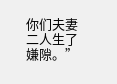你们夫妻二人生了嫌隙。”